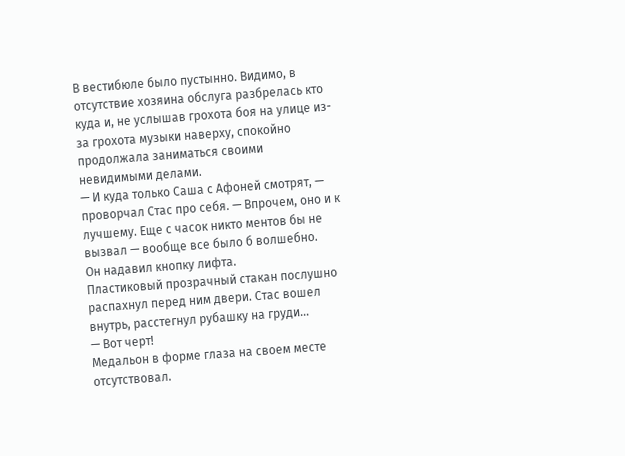В вестибюле было пустынно. Видимо, в отсутствие хозяина обслуга разбрелась кто куда и, не услышав грохота боя на улице из-за грохота музыки наверху, спокойно продолжала заниматься своими невидимыми делами.
— И куда только Саша с Афоней смотрят, — проворчал Стас про себя. — Впрочем, оно и к лучшему. Еще с часок никто ментов бы не вызвал — вообще все было б волшебно.
Он надавил кнопку лифта.
Пластиковый прозрачный стакан послушно распахнул перед ним двери. Стас вошел внутрь, расстегнул рубашку на груди…
— Вот черт!
Медальон в форме глаза на своем месте отсутствовал.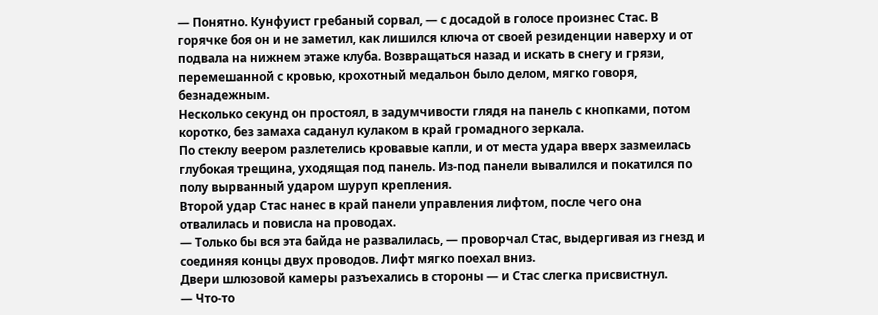— Понятно. Кунфуист гребаный сорвал, — с досадой в голосе произнес Стас. В горячке боя он и не заметил, как лишился ключа от своей резиденции наверху и от подвала на нижнем этаже клуба. Возвращаться назад и искать в снегу и грязи, перемешанной с кровью, крохотный медальон было делом, мягко говоря, безнадежным.
Несколько секунд он простоял, в задумчивости глядя на панель с кнопками, потом коротко, без замаха саданул кулаком в край громадного зеркала.
По стеклу веером разлетелись кровавые капли, и от места удара вверх зазмеилась глубокая трещина, уходящая под панель. Из-под панели вывалился и покатился по полу вырванный ударом шуруп крепления.
Второй удар Стас нанес в край панели управления лифтом, после чего она отвалилась и повисла на проводах.
— Только бы вся эта байда не развалилась, — проворчал Стас, выдергивая из гнезд и соединяя концы двух проводов. Лифт мягко поехал вниз.
Двери шлюзовой камеры разъехались в стороны — и Стас слегка присвистнул.
— Что-то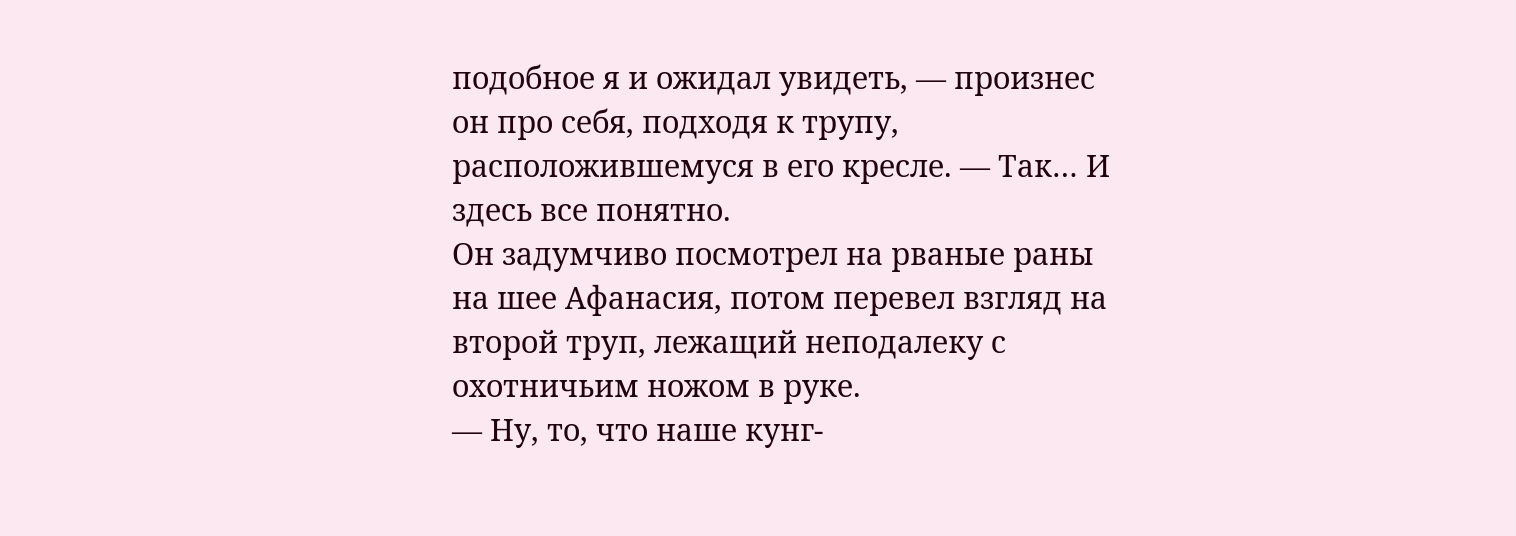подобное я и ожидал увидеть, — произнес он про себя, подходя к трупу, расположившемуся в его кресле. — Так… И здесь все понятно.
Он задумчиво посмотрел на рваные раны на шее Афанасия, потом перевел взгляд на второй труп, лежащий неподалеку с охотничьим ножом в руке.
— Ну, то, что наше кунг-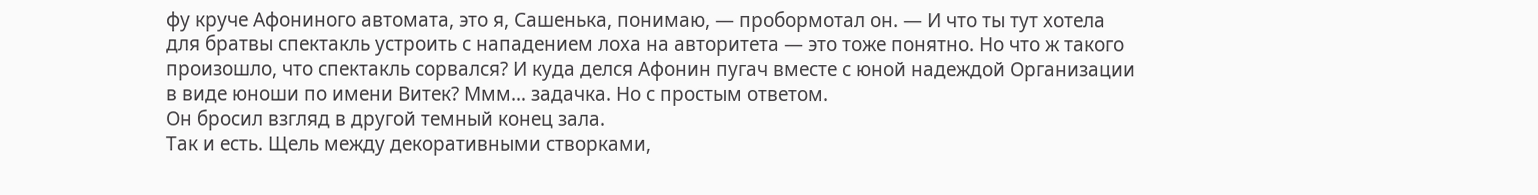фу круче Афониного автомата, это я, Сашенька, понимаю, — пробормотал он. — И что ты тут хотела для братвы спектакль устроить с нападением лоха на авторитета — это тоже понятно. Но что ж такого произошло, что спектакль сорвался? И куда делся Афонин пугач вместе с юной надеждой Организации в виде юноши по имени Витек? Ммм… задачка. Но с простым ответом.
Он бросил взгляд в другой темный конец зала.
Так и есть. Щель между декоративными створками,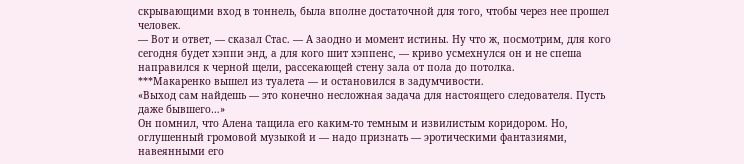скрывающими вход в тоннель, была вполне достаточной для того, чтобы через нее прошел человек.
— Вот и ответ, — сказал Стас. — А заодно и момент истины. Ну что ж, посмотрим, для кого сегодня будет хэппи энд, а для кого шит хэппенс, — криво усмехнулся он и не спеша направился к черной щели, рассекающей стену зала от пола до потолка.
***Макаренко вышел из туалета — и остановился в задумчивости.
«Выход сам найдешь — это конечно несложная задача для настоящего следователя. Пусть даже бывшего…»
Он помнил, что Алена тащила его каким-то темным и извилистым коридором. Но, оглушенный громовой музыкой и — надо признать — эротическими фантазиями, навеянными его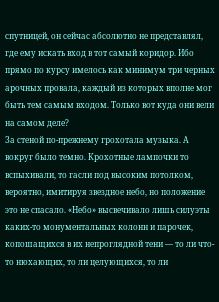спутницей, он сейчас абсолютно не представлял, где ему искать вход в тот самый коридор. Ибо прямо по курсу имелось как минимум три черных арочных провала, каждый из которых вполне мог быть тем самым входом. Только вот куда они вели на самом деле?
За стеной по-прежнему грохотала музыка. А вокруг было темно. Крохотные лампочки то вспыхивали, то гасли под высоким потолком, вероятно, имитируя звездное небо, но положение это не спасало. «Небо» высвечивало лишь силуэты каких-то монументальных колонн и парочек, копошащихся в их непроглядной тени — то ли что-то нюхающих, то ли целующихся, то ли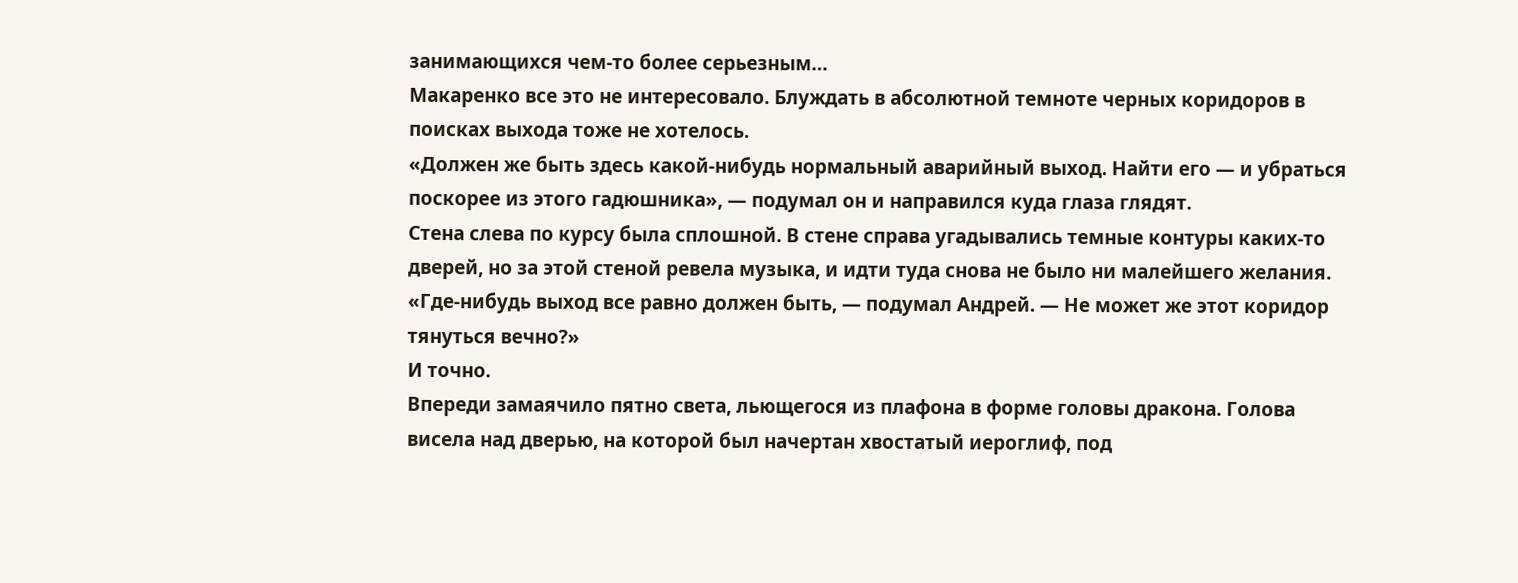занимающихся чем-то более серьезным…
Макаренко все это не интересовало. Блуждать в абсолютной темноте черных коридоров в поисках выхода тоже не хотелось.
«Должен же быть здесь какой-нибудь нормальный аварийный выход. Найти его — и убраться поскорее из этого гадюшника», — подумал он и направился куда глаза глядят.
Стена слева по курсу была сплошной. В стене справа угадывались темные контуры каких-то дверей, но за этой стеной ревела музыка, и идти туда снова не было ни малейшего желания.
«Где-нибудь выход все равно должен быть, — подумал Андрей. — Не может же этот коридор тянуться вечно?»
И точно.
Впереди замаячило пятно света, льющегося из плафона в форме головы дракона. Голова висела над дверью, на которой был начертан хвостатый иероглиф, под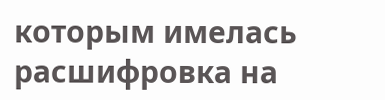которым имелась расшифровка на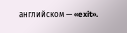английском — «exit».